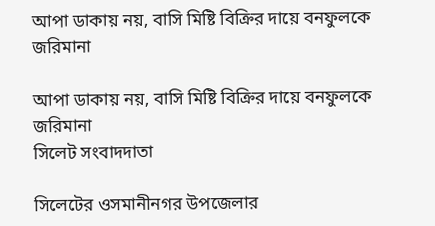আপা ডাকায় নয়, বাসি মিষ্টি বিক্রির দায়ে বনফুলকে জরিমানা

আপা ডাকায় নয়, বাসি মিষ্টি বিক্রির দায়ে বনফুলকে জরিমানা
সিলেট সংবাদদাতা

সিলেটের ওসমানীনগর উপজেলার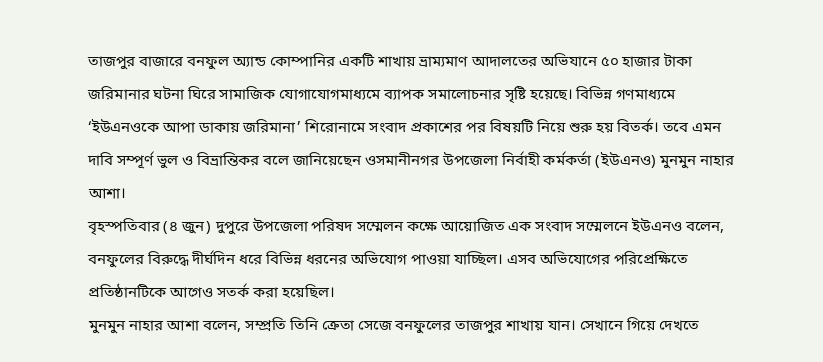তাজপুর বাজারে বনফুল অ্যান্ড কোম্পানির একটি শাখায় ভ্রাম্যমাণ আদালতের অভিযানে ৫০ হাজার টাকা জরিমানার ঘটনা ঘিরে সামাজিক যোগাযোগমাধ্যমে ব্যাপক সমালোচনার সৃষ্টি হয়েছে। বিভিন্ন গণমাধ্যমে ‘ইউএনওকে আপা ডাকায় জরিমানা’ শিরোনামে সংবাদ প্রকাশের পর বিষয়টি নিয়ে শুরু হয় বিতর্ক। তবে এমন দাবি সম্পূর্ণ ভুল ও বিভ্রান্তিকর বলে জানিয়েছেন ওসমানীনগর উপজেলা নির্বাহী কর্মকর্তা (ইউএনও) মুনমুন নাহার আশা।
বৃহস্পতিবার (৪ জুন) দুপুরে উপজেলা পরিষদ সম্মেলন কক্ষে আয়োজিত এক সংবাদ সম্মেলনে ইউএনও বলেন, বনফুলের বিরুদ্ধে দীর্ঘদিন ধরে বিভিন্ন ধরনের অভিযোগ পাওয়া যাচ্ছিল। এসব অভিযোগের পরিপ্রেক্ষিতে প্রতিষ্ঠানটিকে আগেও সতর্ক করা হয়েছিল।
মুনমুন নাহার আশা বলেন, সম্প্রতি তিনি ক্রেতা সেজে বনফুলের তাজপুর শাখায় যান। সেখানে গিয়ে দেখতে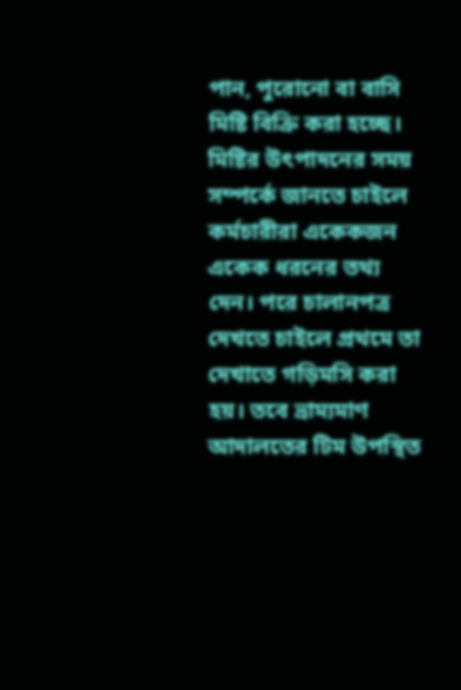পান, পুরোনো বা বাসি মিষ্টি বিক্রি করা হচ্ছে। মিষ্টির উৎপাদনের সময় সম্পর্কে জানতে চাইলে কর্মচারীরা একেকজন একেক ধরনের তথ্য দেন। পরে চালানপত্র দেখতে চাইলে প্রথমে তা দেখাতে গড়িমসি করা হয়। তবে ভ্রাম্যমাণ আদালতের টিম উপস্থিত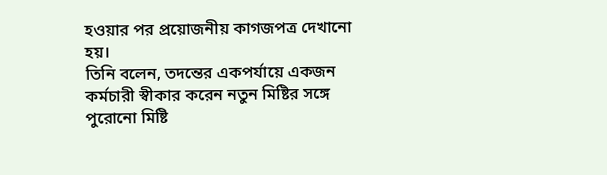হওয়ার পর প্রয়োজনীয় কাগজপত্র দেখানো হয়।
তিনি বলেন, তদন্তের একপর্যায়ে একজন কর্মচারী স্বীকার করেন নতুন মিষ্টির সঙ্গে পুরোনো মিষ্টি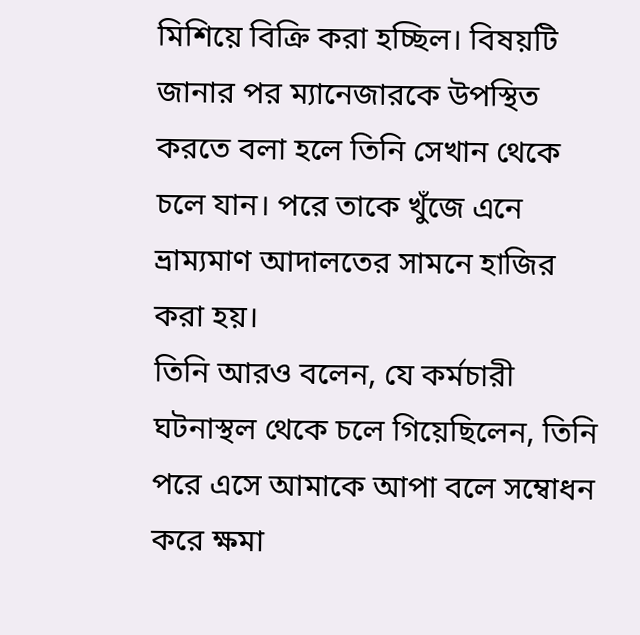মিশিয়ে বিক্রি করা হচ্ছিল। বিষয়টি জানার পর ম্যানেজারকে উপস্থিত করতে বলা হলে তিনি সেখান থেকে চলে যান। পরে তাকে খুঁজে এনে ভ্রাম্যমাণ আদালতের সামনে হাজির করা হয়।
তিনি আরও বলেন, যে কর্মচারী ঘটনাস্থল থেকে চলে গিয়েছিলেন, তিনি পরে এসে আমাকে আপা বলে সম্বোধন করে ক্ষমা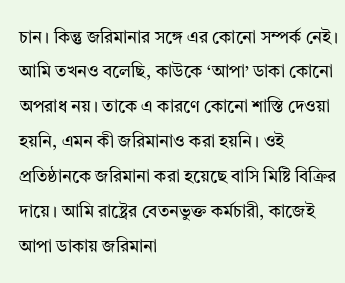চান। কিন্তু জরিমানার সঙ্গে এর কোনো সম্পর্ক নেই। আমি তখনও বলেছি, কাউকে ‘আপা’ ডাকা কোনো অপরাধ নয়। তাকে এ কারণে কোনো শাস্তি দেওয়া হয়নি, এমন কী জরিমানাও করা হয়নি। ওই প্রতিষ্ঠানকে জরিমানা করা হয়েছে বাসি মিষ্টি বিক্রির দায়ে। আমি রাষ্ট্রের বেতনভুক্ত কর্মচারী, কাজেই আপা ডাকায় জরিমানা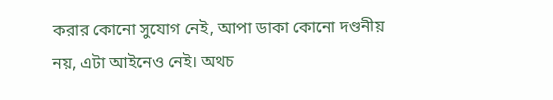করার কোনো সুযোগ নেই, আপা ডাকা কোনো দণ্ডনীয় নয়, এটা আইনেও নেই। অথচ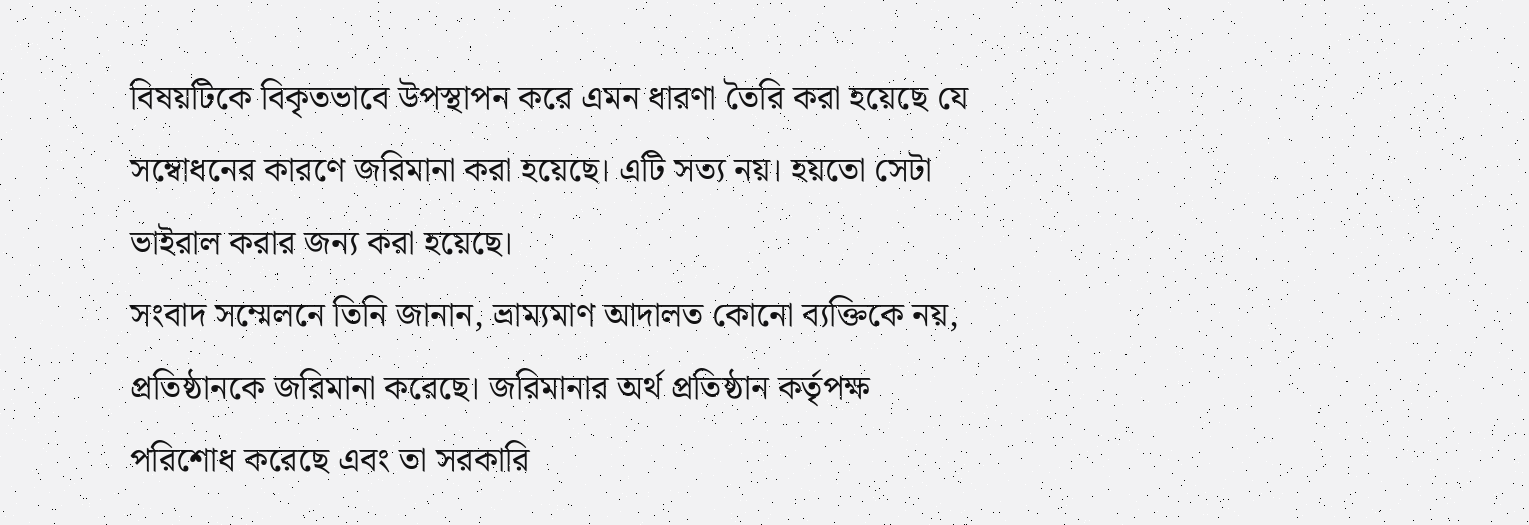বিষয়টিকে বিকৃতভাবে উপস্থাপন করে এমন ধারণা তৈরি করা হয়েছে যে সম্বোধনের কারণে জরিমানা করা হয়েছে। এটি সত্য নয়। হয়তো সেটা ভাইরাল করার জন্য করা হয়েছে।
সংবাদ সম্মেলনে তিনি জানান, ভ্রাম্যমাণ আদালত কোনো ব্যক্তিকে নয়, প্রতিষ্ঠানকে জরিমানা করেছে। জরিমানার অর্থ প্রতিষ্ঠান কর্তৃপক্ষ পরিশোধ করেছে এবং তা সরকারি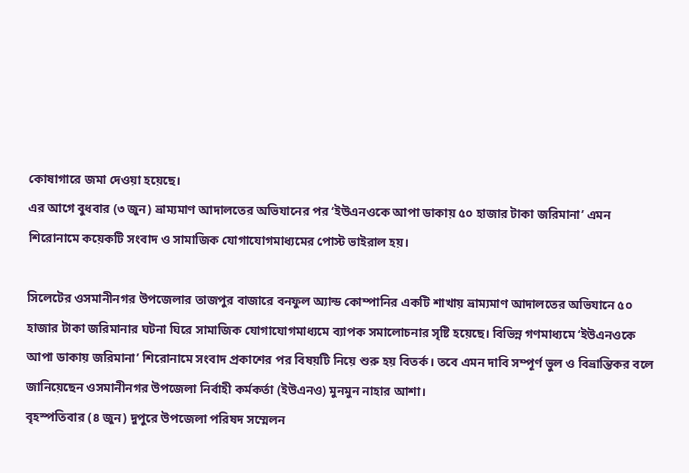কোষাগারে জমা দেওয়া হয়েছে।
এর আগে বুধবার (৩ জুন) ভ্রাম্যমাণ আদালতের অভিযানের পর ‘ইউএনওকে আপা ডাকায় ৫০ হাজার টাকা জরিমানা’ এমন শিরোনামে কয়েকটি সংবাদ ও সামাজিক যোগাযোগমাধ্যমের পোস্ট ভাইরাল হয়।

সিলেটের ওসমানীনগর উপজেলার তাজপুর বাজারে বনফুল অ্যান্ড কোম্পানির একটি শাখায় ভ্রাম্যমাণ আদালতের অভিযানে ৫০ হাজার টাকা জরিমানার ঘটনা ঘিরে সামাজিক যোগাযোগমাধ্যমে ব্যাপক সমালোচনার সৃষ্টি হয়েছে। বিভিন্ন গণমাধ্যমে ‘ইউএনওকে আপা ডাকায় জরিমানা’ শিরোনামে সংবাদ প্রকাশের পর বিষয়টি নিয়ে শুরু হয় বিতর্ক। তবে এমন দাবি সম্পূর্ণ ভুল ও বিভ্রান্তিকর বলে জানিয়েছেন ওসমানীনগর উপজেলা নির্বাহী কর্মকর্তা (ইউএনও) মুনমুন নাহার আশা।
বৃহস্পতিবার (৪ জুন) দুপুরে উপজেলা পরিষদ সম্মেলন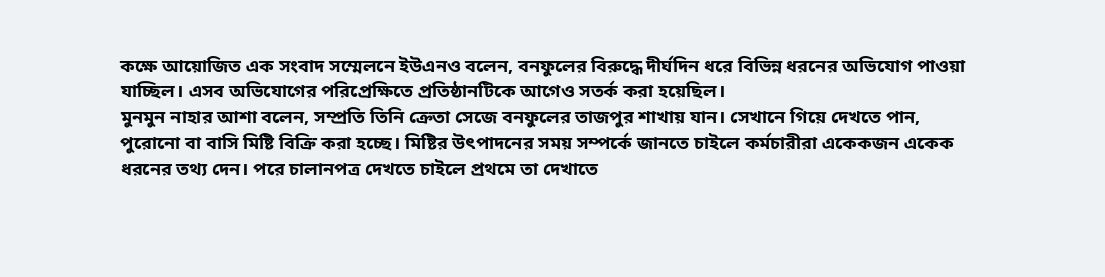কক্ষে আয়োজিত এক সংবাদ সম্মেলনে ইউএনও বলেন, বনফুলের বিরুদ্ধে দীর্ঘদিন ধরে বিভিন্ন ধরনের অভিযোগ পাওয়া যাচ্ছিল। এসব অভিযোগের পরিপ্রেক্ষিতে প্রতিষ্ঠানটিকে আগেও সতর্ক করা হয়েছিল।
মুনমুন নাহার আশা বলেন, সম্প্রতি তিনি ক্রেতা সেজে বনফুলের তাজপুর শাখায় যান। সেখানে গিয়ে দেখতে পান, পুরোনো বা বাসি মিষ্টি বিক্রি করা হচ্ছে। মিষ্টির উৎপাদনের সময় সম্পর্কে জানতে চাইলে কর্মচারীরা একেকজন একেক ধরনের তথ্য দেন। পরে চালানপত্র দেখতে চাইলে প্রথমে তা দেখাতে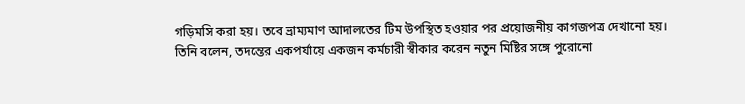গড়িমসি করা হয়। তবে ভ্রাম্যমাণ আদালতের টিম উপস্থিত হওয়ার পর প্রয়োজনীয় কাগজপত্র দেখানো হয়।
তিনি বলেন, তদন্তের একপর্যায়ে একজন কর্মচারী স্বীকার করেন নতুন মিষ্টির সঙ্গে পুরোনো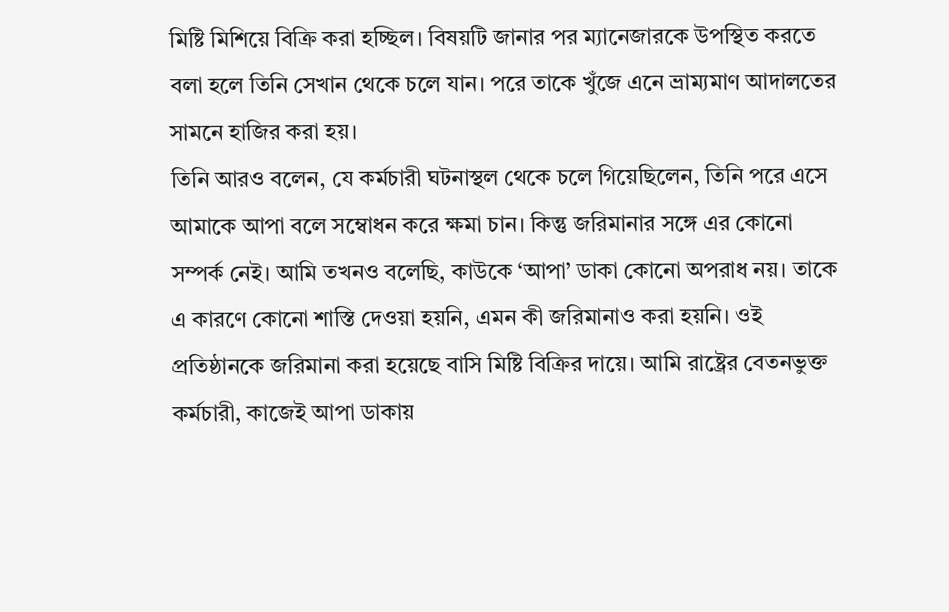মিষ্টি মিশিয়ে বিক্রি করা হচ্ছিল। বিষয়টি জানার পর ম্যানেজারকে উপস্থিত করতে বলা হলে তিনি সেখান থেকে চলে যান। পরে তাকে খুঁজে এনে ভ্রাম্যমাণ আদালতের সামনে হাজির করা হয়।
তিনি আরও বলেন, যে কর্মচারী ঘটনাস্থল থেকে চলে গিয়েছিলেন, তিনি পরে এসে আমাকে আপা বলে সম্বোধন করে ক্ষমা চান। কিন্তু জরিমানার সঙ্গে এর কোনো সম্পর্ক নেই। আমি তখনও বলেছি, কাউকে ‘আপা’ ডাকা কোনো অপরাধ নয়। তাকে এ কারণে কোনো শাস্তি দেওয়া হয়নি, এমন কী জরিমানাও করা হয়নি। ওই প্রতিষ্ঠানকে জরিমানা করা হয়েছে বাসি মিষ্টি বিক্রির দায়ে। আমি রাষ্ট্রের বেতনভুক্ত কর্মচারী, কাজেই আপা ডাকায়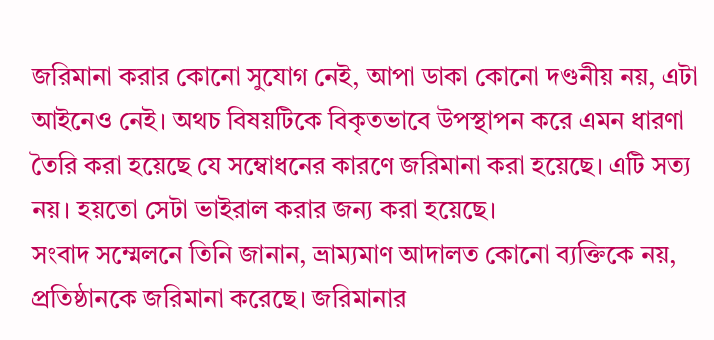জরিমানা করার কোনো সুযোগ নেই, আপা ডাকা কোনো দণ্ডনীয় নয়, এটা আইনেও নেই। অথচ বিষয়টিকে বিকৃতভাবে উপস্থাপন করে এমন ধারণা তৈরি করা হয়েছে যে সম্বোধনের কারণে জরিমানা করা হয়েছে। এটি সত্য নয়। হয়তো সেটা ভাইরাল করার জন্য করা হয়েছে।
সংবাদ সম্মেলনে তিনি জানান, ভ্রাম্যমাণ আদালত কোনো ব্যক্তিকে নয়, প্রতিষ্ঠানকে জরিমানা করেছে। জরিমানার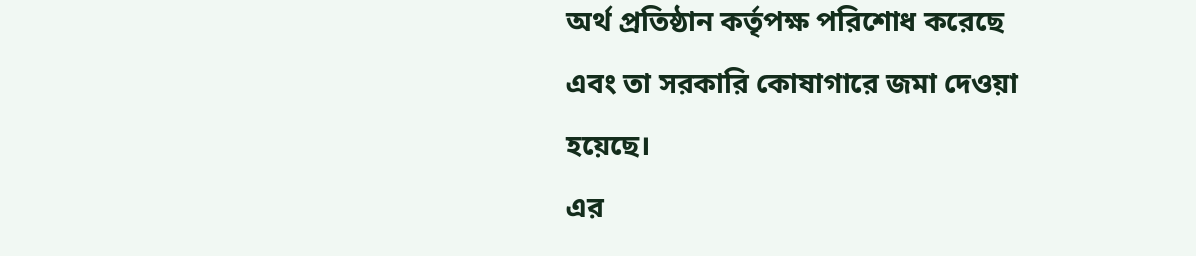অর্থ প্রতিষ্ঠান কর্তৃপক্ষ পরিশোধ করেছে এবং তা সরকারি কোষাগারে জমা দেওয়া হয়েছে।
এর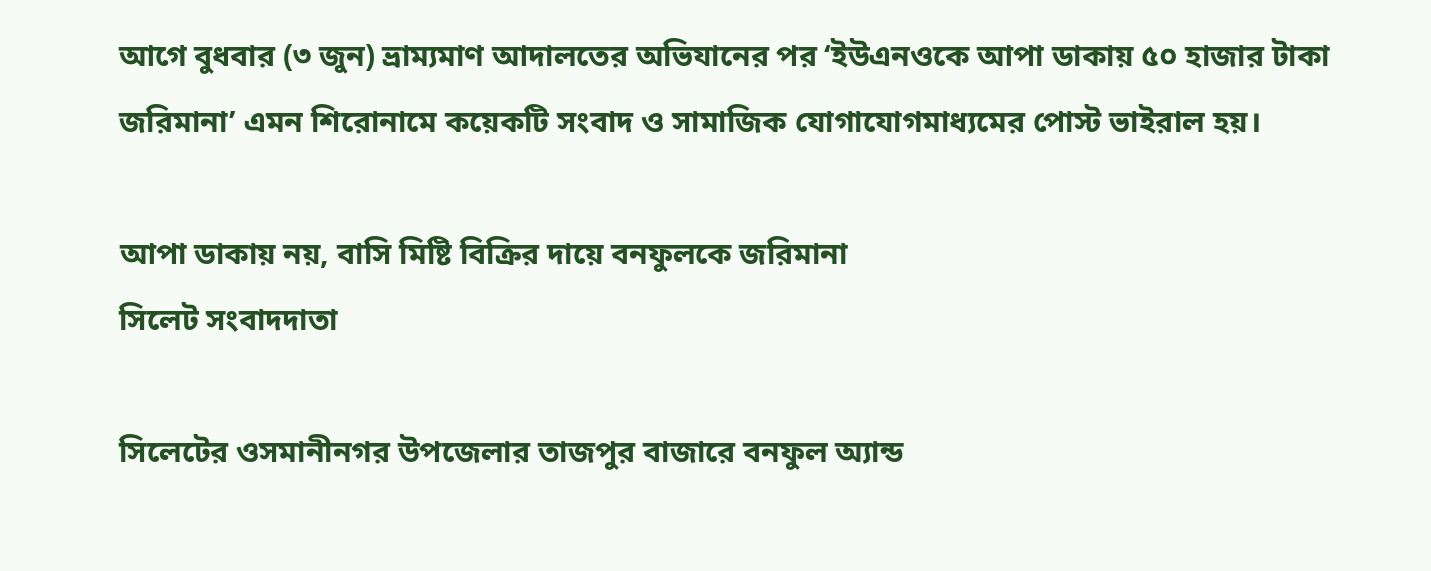আগে বুধবার (৩ জুন) ভ্রাম্যমাণ আদালতের অভিযানের পর ‘ইউএনওকে আপা ডাকায় ৫০ হাজার টাকা জরিমানা’ এমন শিরোনামে কয়েকটি সংবাদ ও সামাজিক যোগাযোগমাধ্যমের পোস্ট ভাইরাল হয়।

আপা ডাকায় নয়, বাসি মিষ্টি বিক্রির দায়ে বনফুলকে জরিমানা
সিলেট সংবাদদাতা

সিলেটের ওসমানীনগর উপজেলার তাজপুর বাজারে বনফুল অ্যান্ড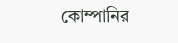কোম্পানির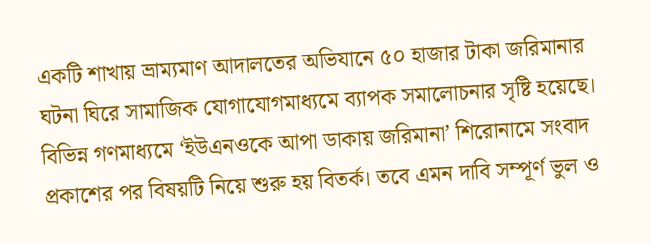একটি শাখায় ভ্রাম্যমাণ আদালতের অভিযানে ৫০ হাজার টাকা জরিমানার ঘটনা ঘিরে সামাজিক যোগাযোগমাধ্যমে ব্যাপক সমালোচনার সৃষ্টি হয়েছে। বিভিন্ন গণমাধ্যমে ‘ইউএনওকে আপা ডাকায় জরিমানা’ শিরোনামে সংবাদ প্রকাশের পর বিষয়টি নিয়ে শুরু হয় বিতর্ক। তবে এমন দাবি সম্পূর্ণ ভুল ও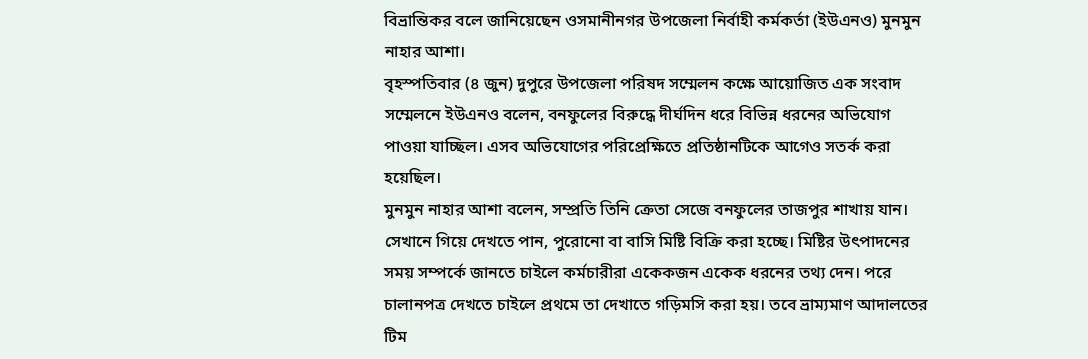বিভ্রান্তিকর বলে জানিয়েছেন ওসমানীনগর উপজেলা নির্বাহী কর্মকর্তা (ইউএনও) মুনমুন নাহার আশা।
বৃহস্পতিবার (৪ জুন) দুপুরে উপজেলা পরিষদ সম্মেলন কক্ষে আয়োজিত এক সংবাদ সম্মেলনে ইউএনও বলেন, বনফুলের বিরুদ্ধে দীর্ঘদিন ধরে বিভিন্ন ধরনের অভিযোগ পাওয়া যাচ্ছিল। এসব অভিযোগের পরিপ্রেক্ষিতে প্রতিষ্ঠানটিকে আগেও সতর্ক করা হয়েছিল।
মুনমুন নাহার আশা বলেন, সম্প্রতি তিনি ক্রেতা সেজে বনফুলের তাজপুর শাখায় যান। সেখানে গিয়ে দেখতে পান, পুরোনো বা বাসি মিষ্টি বিক্রি করা হচ্ছে। মিষ্টির উৎপাদনের সময় সম্পর্কে জানতে চাইলে কর্মচারীরা একেকজন একেক ধরনের তথ্য দেন। পরে চালানপত্র দেখতে চাইলে প্রথমে তা দেখাতে গড়িমসি করা হয়। তবে ভ্রাম্যমাণ আদালতের টিম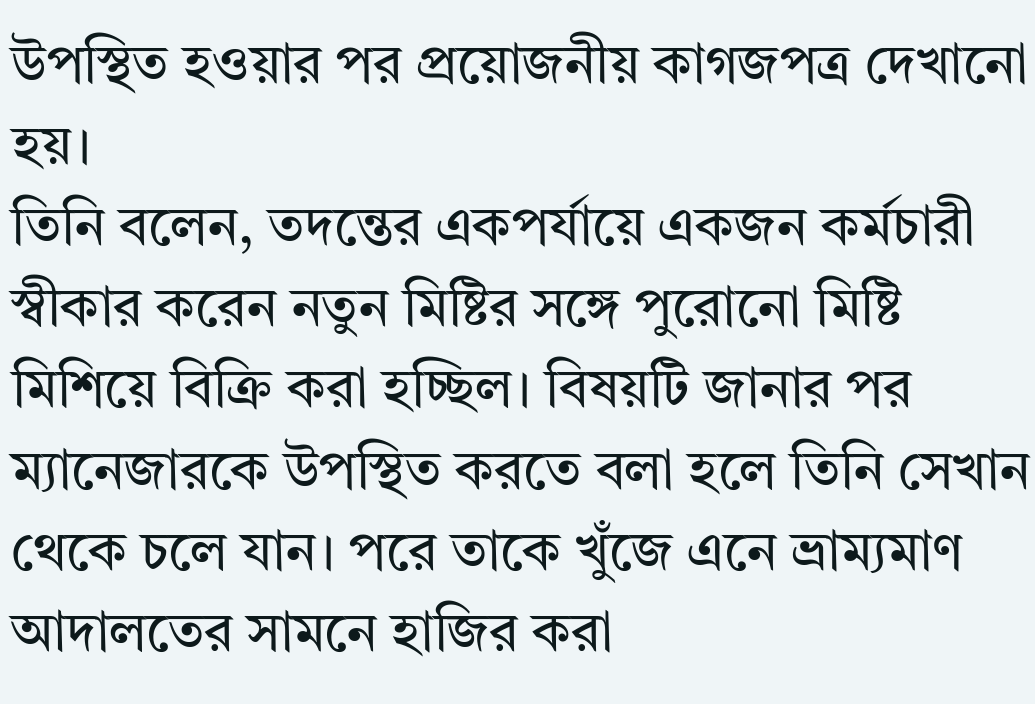উপস্থিত হওয়ার পর প্রয়োজনীয় কাগজপত্র দেখানো হয়।
তিনি বলেন, তদন্তের একপর্যায়ে একজন কর্মচারী স্বীকার করেন নতুন মিষ্টির সঙ্গে পুরোনো মিষ্টি মিশিয়ে বিক্রি করা হচ্ছিল। বিষয়টি জানার পর ম্যানেজারকে উপস্থিত করতে বলা হলে তিনি সেখান থেকে চলে যান। পরে তাকে খুঁজে এনে ভ্রাম্যমাণ আদালতের সামনে হাজির করা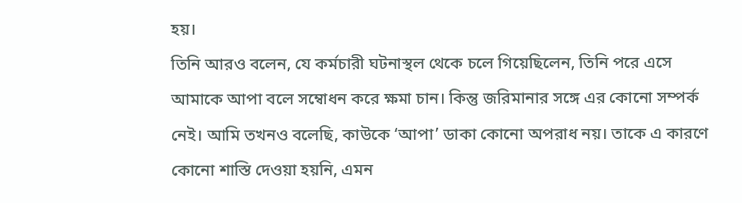হয়।
তিনি আরও বলেন, যে কর্মচারী ঘটনাস্থল থেকে চলে গিয়েছিলেন, তিনি পরে এসে আমাকে আপা বলে সম্বোধন করে ক্ষমা চান। কিন্তু জরিমানার সঙ্গে এর কোনো সম্পর্ক নেই। আমি তখনও বলেছি, কাউকে ‘আপা’ ডাকা কোনো অপরাধ নয়। তাকে এ কারণে কোনো শাস্তি দেওয়া হয়নি, এমন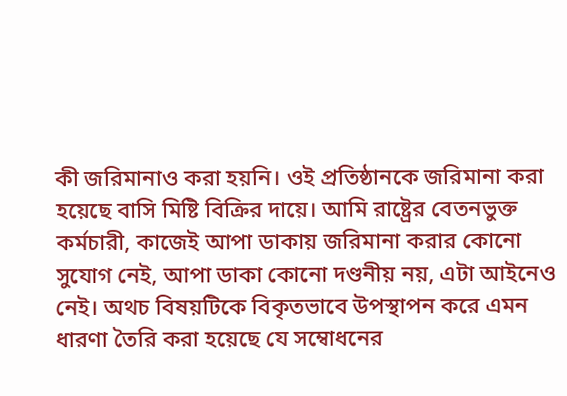কী জরিমানাও করা হয়নি। ওই প্রতিষ্ঠানকে জরিমানা করা হয়েছে বাসি মিষ্টি বিক্রির দায়ে। আমি রাষ্ট্রের বেতনভুক্ত কর্মচারী, কাজেই আপা ডাকায় জরিমানা করার কোনো সুযোগ নেই, আপা ডাকা কোনো দণ্ডনীয় নয়, এটা আইনেও নেই। অথচ বিষয়টিকে বিকৃতভাবে উপস্থাপন করে এমন ধারণা তৈরি করা হয়েছে যে সম্বোধনের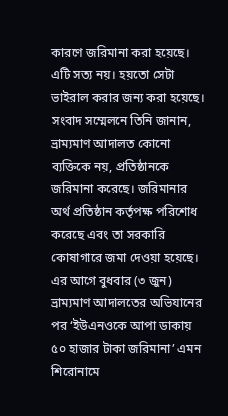কারণে জরিমানা করা হয়েছে। এটি সত্য নয়। হয়তো সেটা ভাইরাল করার জন্য করা হয়েছে।
সংবাদ সম্মেলনে তিনি জানান, ভ্রাম্যমাণ আদালত কোনো ব্যক্তিকে নয়, প্রতিষ্ঠানকে জরিমানা করেছে। জরিমানার অর্থ প্রতিষ্ঠান কর্তৃপক্ষ পরিশোধ করেছে এবং তা সরকারি কোষাগারে জমা দেওয়া হয়েছে।
এর আগে বুধবার (৩ জুন) ভ্রাম্যমাণ আদালতের অভিযানের পর ‘ইউএনওকে আপা ডাকায় ৫০ হাজার টাকা জরিমানা’ এমন শিরোনামে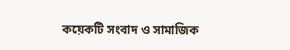কয়েকটি সংবাদ ও সামাজিক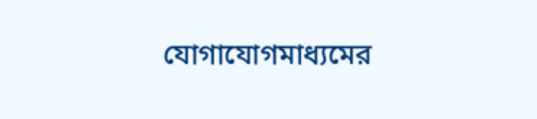যোগাযোগমাধ্যমের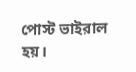পোস্ট ভাইরাল হয়।